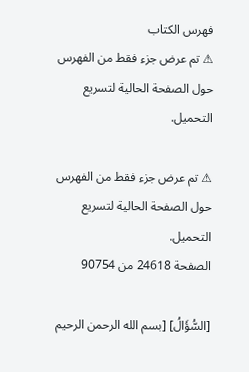فهرس الكتاب
⚠ تم عرض جزء فقط من الفهرس حول الصفحة الحالية لتسريع التحميل.

⚠ تم عرض جزء فقط من الفهرس حول الصفحة الحالية لتسريع التحميل.
الصفحة 24618 من 90754

[السُّؤَالُ] [بسم الله الرحمن الرحيم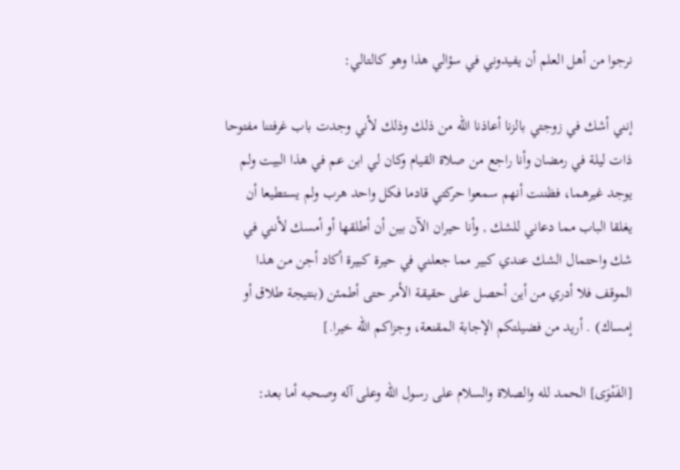نرجوا من أهل العلم أن يفيدوني في سؤالي هذا وهو كالتالي:

إنني أشك في زوجتي بالزنا أعاذنا الله من ذلك وذلك لأني وجدت باب غرفتنا مفتوحا ذات ليلة في رمضان وأنا راجع من صلاة القيام وكان لي ابن عم في هذا البيت ولم يوجد غيرهما، فظننت أنهم سمعوا حركتي قادما فكل واحد هرب ولم يستطيعا أن يغلقا الباب مما دعاني للشك , وأنا حيران الآن بين أن أطلقها أو أمسك لأنني في شك واحتمال الشك عندي كبير مما جعلني في حيرة كبيرة أكاد أجن من هذا الموقف فلا أدري من أين أحصل على حقيقة الأمر حتى أطمئن (بنتيجة طلاق أو إمساك) . أريد من فضيلتكم الإجابة المقنعة، وجزاكم الله خيرا.]

[الفَتْوَى] الحمد لله والصلاة والسلام على رسول الله وعلى آله وصحبه أما بعد: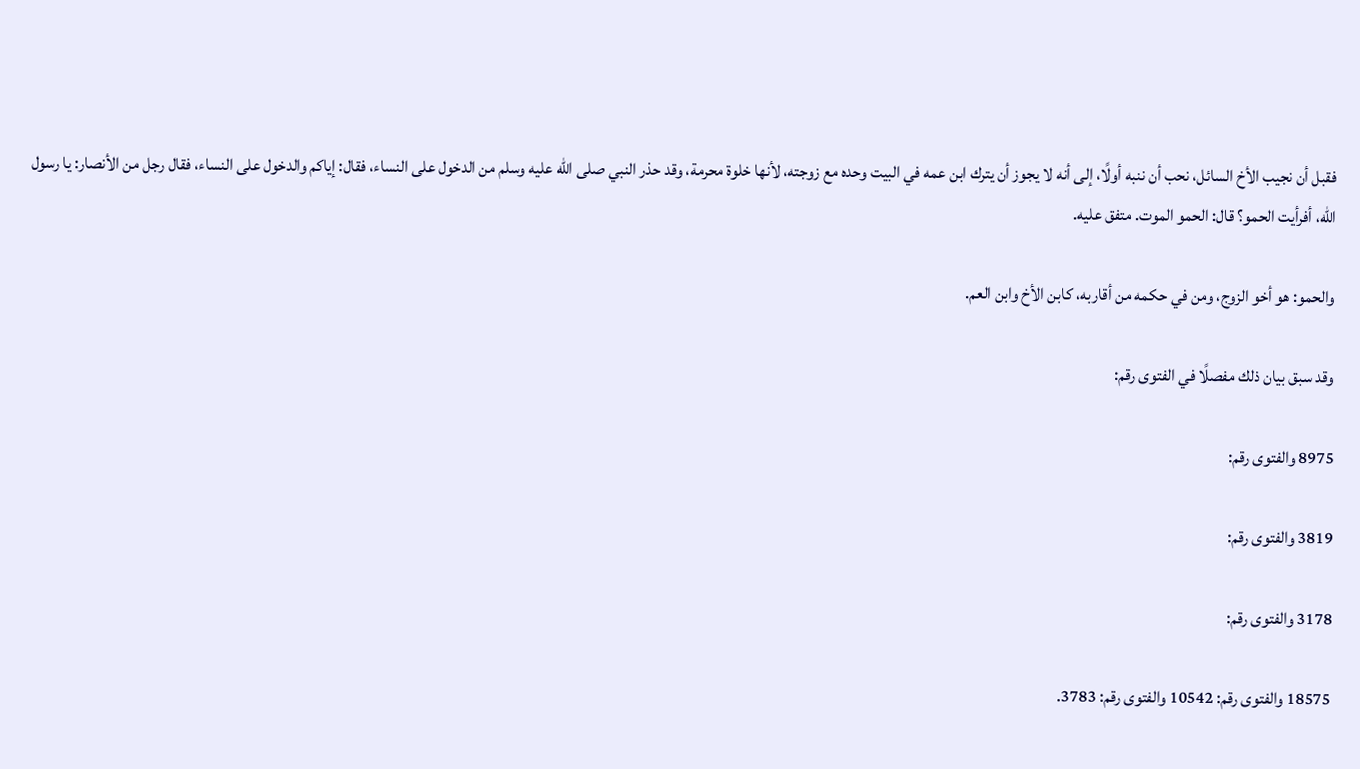فقبل أن نجيب الأخ السائل، نحب أن ننبه أولًا، إلى أنه لا يجوز أن يترك ابن عمه في البيت وحده مع زوجته، لأنها خلوة محرمة، وقد حذر النبي صلى الله عليه وسلم من الدخول على النساء، فقال: إياكم والدخول على النساء، فقال رجل من الأنصار: يا رسول الله، أفرأيت الحمو؟ قال: الحمو الموت. متفق عليه.

والحمو: هو أخو الزوج، ومن في حكمه من أقاربه، كابن الأخ وابن العم.

وقد سبق بيان ذلك مفصلًا في الفتوى رقم:

8975 والفتوى رقم:

3819 والفتوى رقم:

3178 والفتوى رقم:

18575 والفتوى رقم: 10542 والفتوى رقم: 3783.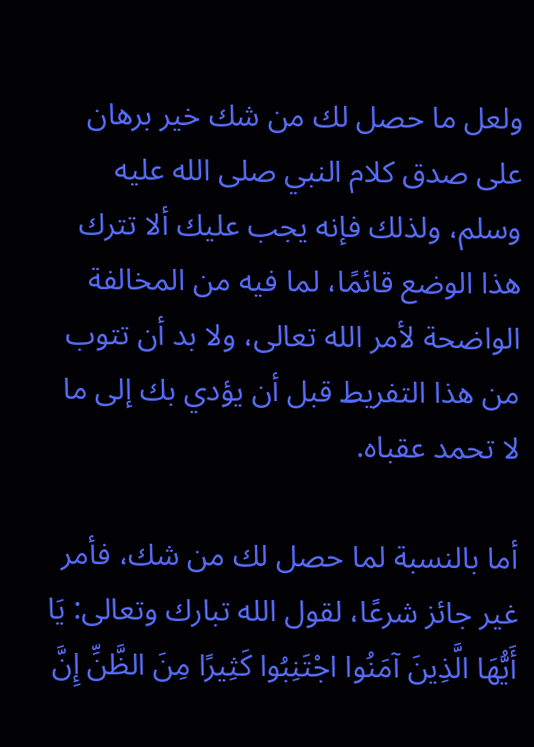ولعل ما حصل لك من شك خير برهان على صدق كلام النبي صلى الله عليه وسلم، ولذلك فإنه يجب عليك ألا تترك هذا الوضع قائمًا، لما فيه من المخالفة الواضحة لأمر الله تعالى، ولا بد أن تتوب من هذا التفريط قبل أن يؤدي بك إلى ما لا تحمد عقباه.

أما بالنسبة لما حصل لك من شك، فأمر غير جائز شرعًا، لقول الله تبارك وتعالى: يَا أَيُّهَا الَّذِينَ آمَنُوا اجْتَنِبُوا كَثِيرًا مِنَ الظَّنِّ إِنَّ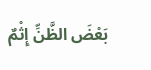بَعْضَ الظَّنِّ إِثْمٌ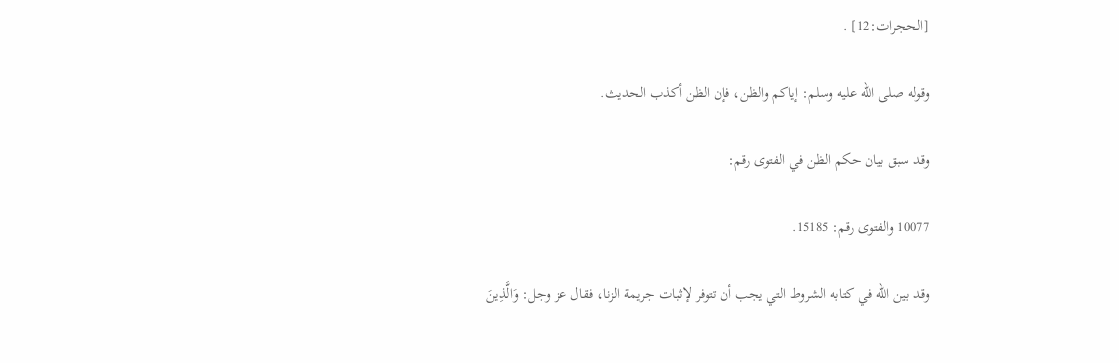[الحجرات:12] .

وقوله صلى الله عليه وسلم: إياكم والظن، فإن الظن أكذب الحديث.

وقد سبق بيان حكم الظن في الفتوى رقم:

10077 والفتوى رقم: 15185.

وقد بين الله في كتابه الشروط التي يجب أن تتوفر لإثبات جريمة الزنا، فقال عز وجل: وَالَّذِينَ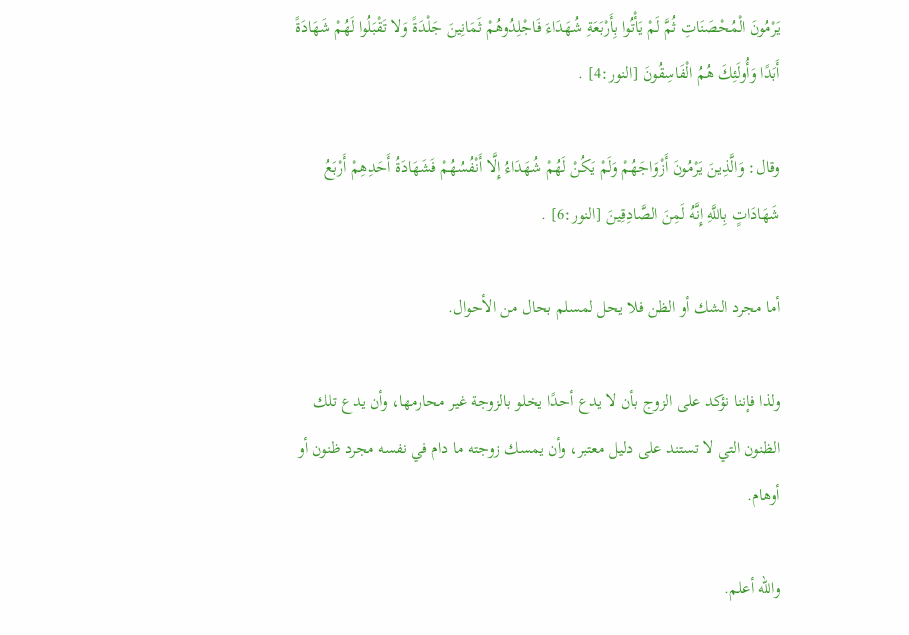يَرْمُونَ الْمُحْصَنَاتِ ثُمَّ لَمْ يَأْتُوا بِأَرْبَعَةِ شُهَدَاءَ فَاجْلِدُوهُمْ ثَمَانِينَ جَلْدَةً وَلا تَقْبَلُوا لَهُمْ شَهَادَةً أَبَدًا وَأُولَئِكَ هُمُ الْفَاسِقُونَ [النور:4] .

وقال: وَالَّذِينَ يَرْمُونَ أَزْوَاجَهُمْ وَلَمْ يَكُنْ لَهُمْ شُهَدَاءُ إِلَّا أَنْفُسُهُمْ فَشَهَادَةُ أَحَدِهِمْ أَرْبَعُ شَهَادَاتٍ بِاللَّهِ إِنَّهُ لَمِنَ الصَّادِقِينَ [النور:6] .

أما مجرد الشك أو الظن فلا يحل لمسلم بحال من الأحوال.

ولذا فإننا نؤكد على الزوج بأن لا يدع أحدًا يخلو بالزوجة غير محارمها، وأن يدع تلك الظنون التي لا تستند على دليل معتبر، وأن يمسك زوجته ما دام في نفسه مجرد ظنون أو أوهام.

والله أعلم.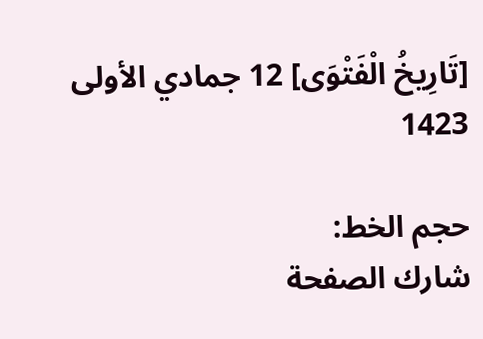[تَارِيخُ الْفَتْوَى] 12 جمادي الأولى 1423

حجم الخط:
شارك الصفحة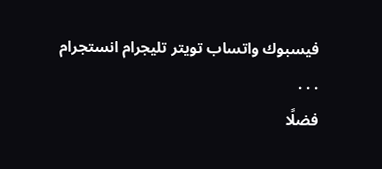فيسبوك واتساب تويتر تليجرام انستجرام
. . .
فضلًا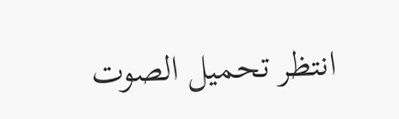انتظر تحميل الصوت